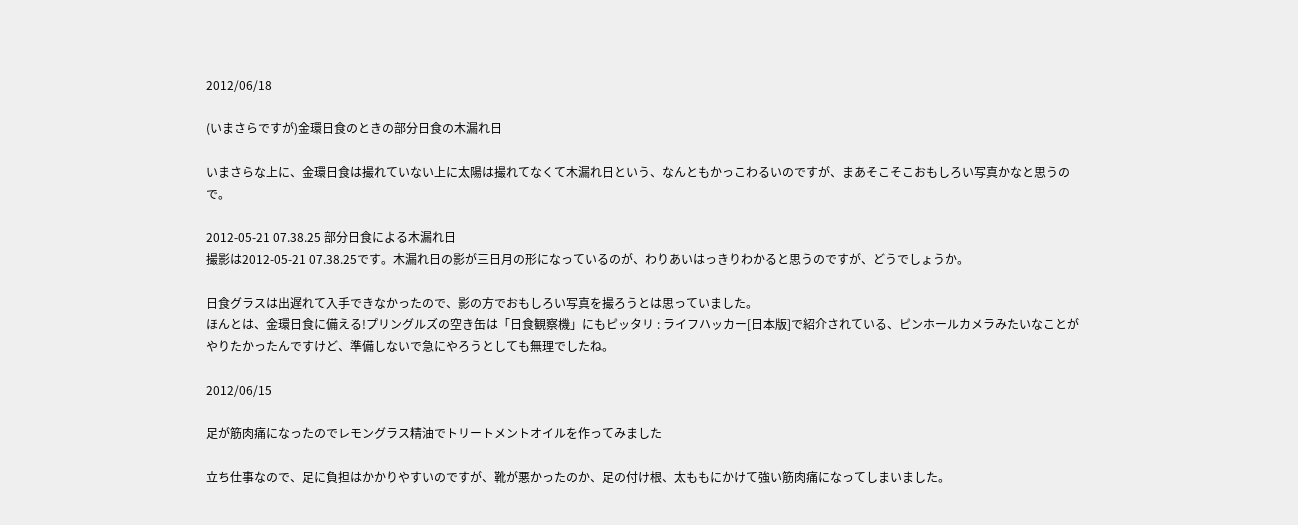2012/06/18

(いまさらですが)金環日食のときの部分日食の木漏れ日

いまさらな上に、金環日食は撮れていない上に太陽は撮れてなくて木漏れ日という、なんともかっこわるいのですが、まあそこそこおもしろい写真かなと思うので。

2012-05-21 07.38.25 部分日食による木漏れ日
撮影は2012-05-21 07.38.25です。木漏れ日の影が三日月の形になっているのが、わりあいはっきりわかると思うのですが、どうでしょうか。

日食グラスは出遅れて入手できなかったので、影の方でおもしろい写真を撮ろうとは思っていました。
ほんとは、金環日食に備える!プリングルズの空き缶は「日食観察機」にもピッタリ : ライフハッカー[日本版]で紹介されている、ピンホールカメラみたいなことがやりたかったんですけど、準備しないで急にやろうとしても無理でしたね。

2012/06/15

足が筋肉痛になったのでレモングラス精油でトリートメントオイルを作ってみました

立ち仕事なので、足に負担はかかりやすいのですが、靴が悪かったのか、足の付け根、太ももにかけて強い筋肉痛になってしまいました。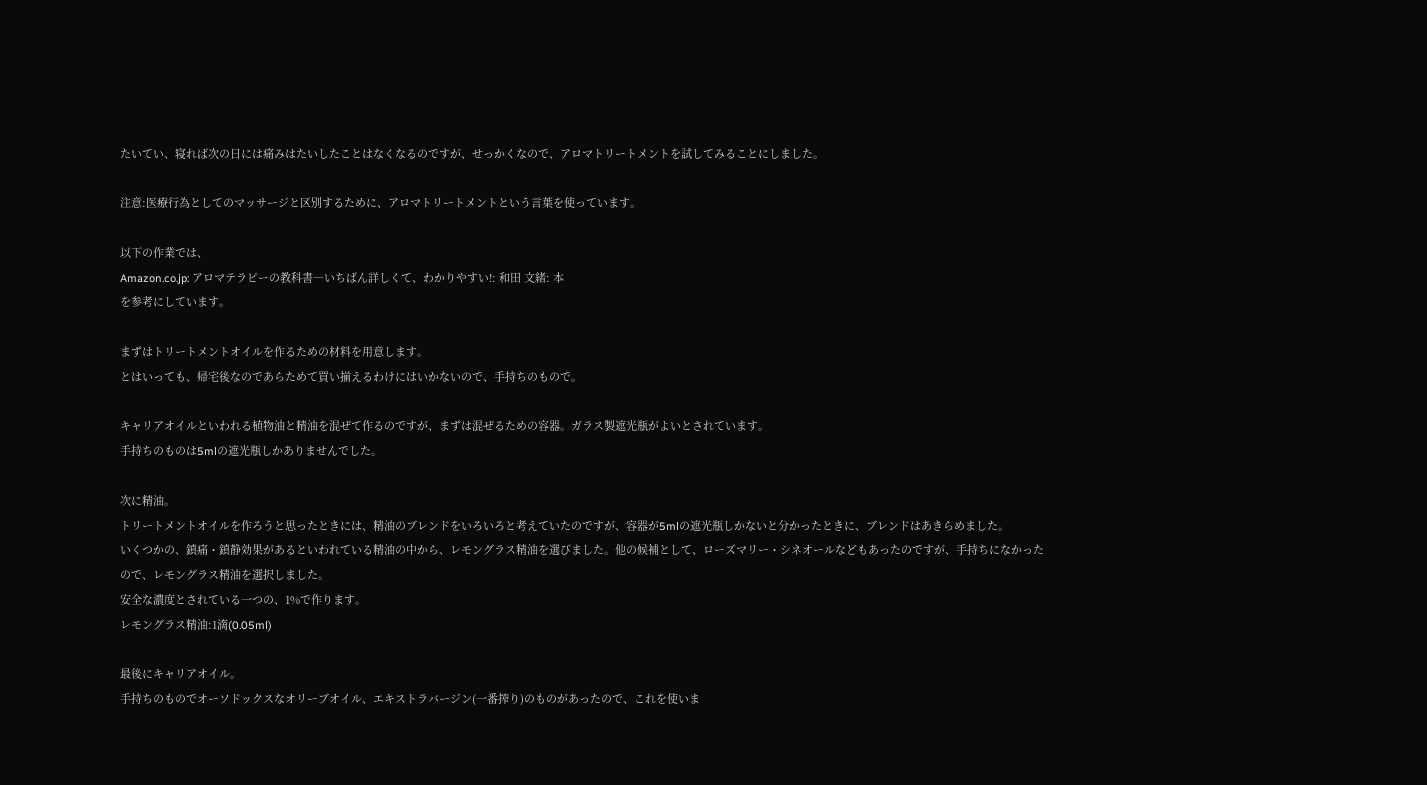たいてい、寝れば次の日には痛みはたいしたことはなくなるのですが、せっかくなので、アロマトリートメントを試してみることにしました。

注意:医療行為としてのマッサージと区別するために、アロマトリートメントという言葉を使っています。

以下の作業では、
Amazon.co.jp: アロマテラピーの教科書―いちばん詳しくて、わかりやすい!: 和田 文緒: 本
を参考にしています。

まずはトリートメントオイルを作るための材料を用意します。
とはいっても、帰宅後なのであらためて買い揃えるわけにはいかないので、手持ちのもので。

キャリアオイルといわれる植物油と精油を混ぜて作るのですが、まずは混ぜるための容器。ガラス製遮光瓶がよいとされています。
手持ちのものは5mlの遮光瓶しかありませんでした。

次に精油。
トリートメントオイルを作ろうと思ったときには、精油のブレンドをいろいろと考えていたのですが、容器が5mlの遮光瓶しかないと分かったときに、ブレンドはあきらめました。
いくつかの、鎮痛・鎮静効果があるといわれている精油の中から、レモングラス精油を選びました。他の候補として、ローズマリー・シネオールなどもあったのですが、手持ちになかったので、レモングラス精油を選択しました。
安全な濃度とされている一つの、1%で作ります。
レモングラス精油:1滴(0.05ml)

最後にキャリアオイル。
手持ちのものでオーソドックスなオリーブオイル、エキストラバージン(一番搾り)のものがあったので、これを使いま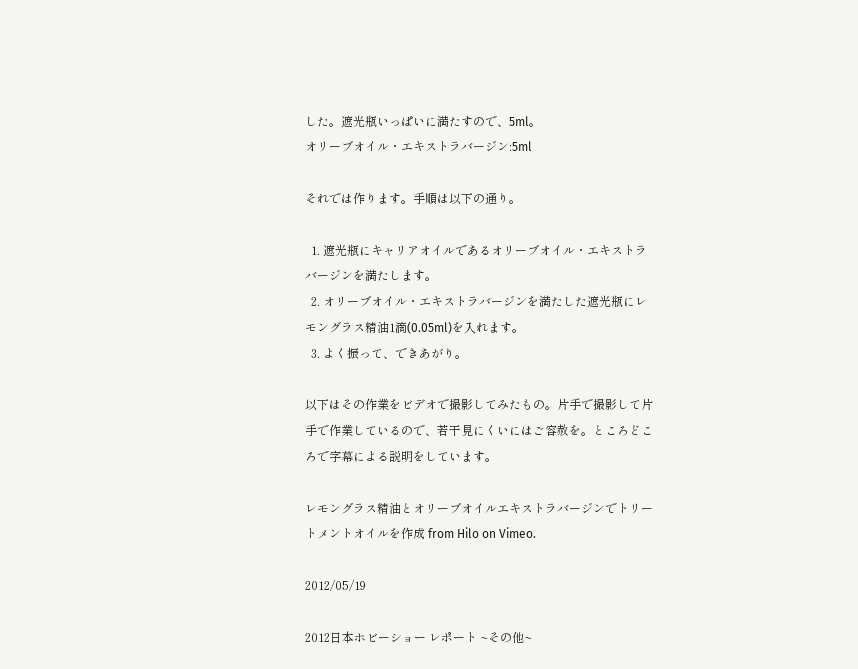した。遮光瓶いっぱいに満たすので、5ml。
オリーブオイル・エキストラバージン:5ml

それでは作ります。手順は以下の通り。

  1. 遮光瓶にキャリアオイルであるオリーブオイル・エキストラバージンを満たします。
  2. オリーブオイル・エキストラバージンを満たした遮光瓶にレモングラス精油1滴(0.05ml)を入れます。
  3. よく振って、できあがり。

以下はその作業をビデオで撮影してみたもの。片手で撮影して片手で作業しているので、若干見にくいにはご容赦を。ところどころで字幕による説明をしています。

レモングラス精油とオリーブオイルエキストラバージンでトリートメントオイルを作成 from Hilo on Vimeo.

2012/05/19

2012日本ホビーショー レポート ~その他~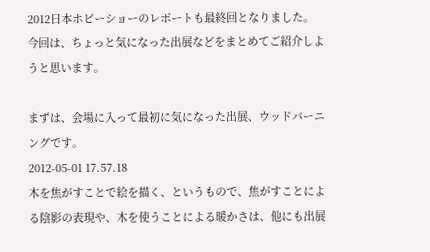2012日本ホビーショーのレポートも最終回となりました。
今回は、ちょっと気になった出展などをまとめてご紹介しようと思います。

まずは、会場に入って最初に気になった出展、ウッドバーニングです。
2012-05-01 17.57.18
木を焦がすことで絵を描く、というもので、焦がすことによる陰影の表現や、木を使うことによる暖かさは、他にも出展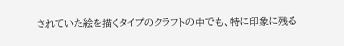されていた絵を描くタイプのクラフトの中でも、特に印象に残る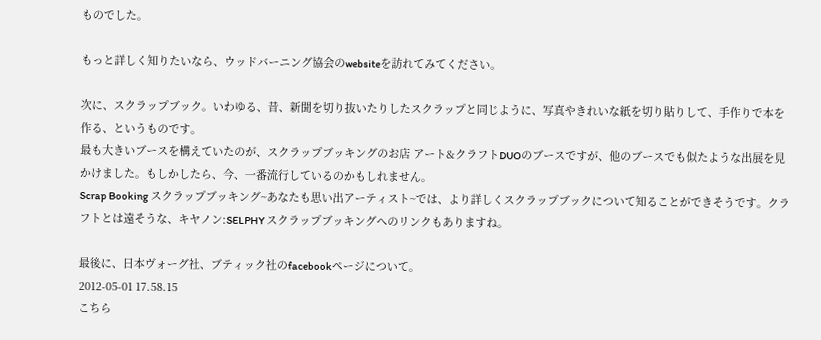ものでした。

もっと詳しく知りたいなら、ウッドバーニング協会のwebsiteを訪れてみてください。

次に、スクラップブック。いわゆる、昔、新聞を切り抜いたりしたスクラップと同じように、写真やきれいな紙を切り貼りして、手作りで本を作る、というものです。
最も大きいブースを構えていたのが、スクラップブッキングのお店 アート&クラフトDUOのブースですが、他のブースでも似たような出展を見かけました。もしかしたら、今、一番流行しているのかもしれません。
Scrap Booking スクラップブッキング~あなたも思い出アーティスト~では、より詳しくスクラップブックについて知ることができそうです。クラフトとは遠そうな、キヤノン:SELPHY スクラップブッキングへのリンクもありますね。

最後に、日本ヴォーグ社、ブティック社のfacebookページについて。
2012-05-01 17.58.15
こちら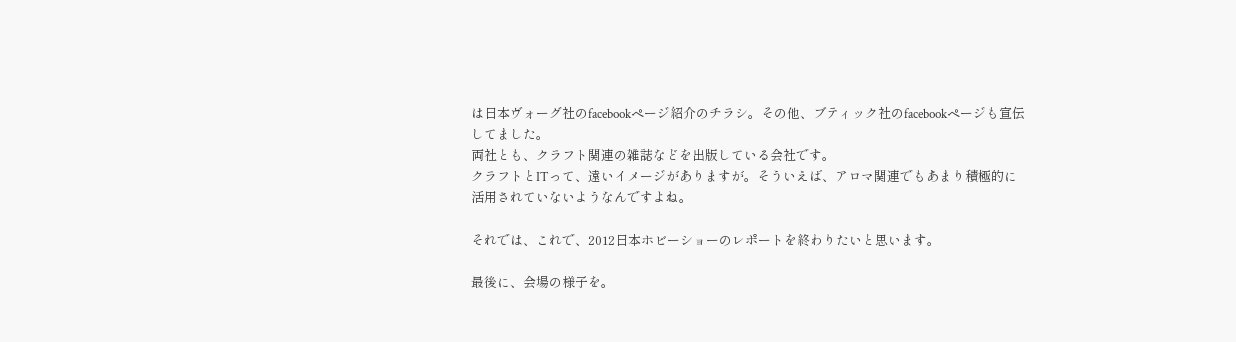は日本ヴォーグ社のfacebookページ紹介のチラシ。その他、ブティック社のfacebookページも宣伝してました。
両社とも、クラフト関連の雑誌などを出版している会社です。
クラフトとITって、遠いイメージがありますが。そういえば、アロマ関連でもあまり積極的に活用されていないようなんですよね。

それでは、これで、2012日本ホビーショーのレポートを終わりたいと思います。

最後に、会場の様子を。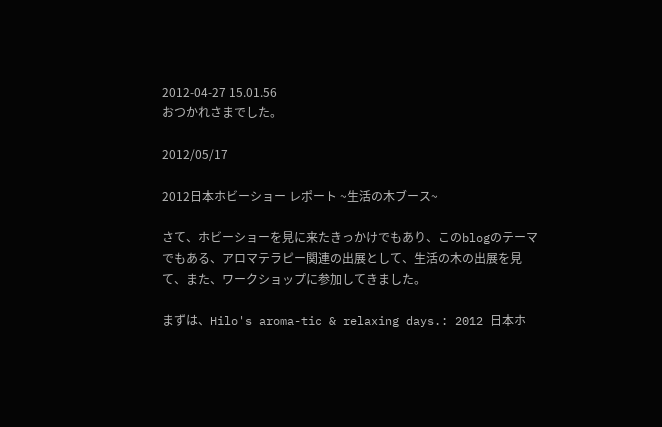2012-04-27 15.01.56
おつかれさまでした。

2012/05/17

2012日本ホビーショー レポート ~生活の木ブース~

さて、ホビーショーを見に来たきっかけでもあり、このblogのテーマでもある、アロマテラピー関連の出展として、生活の木の出展を見て、また、ワークショップに参加してきました。

まずは、Hilo's aroma-tic & relaxing days.: 2012 日本ホ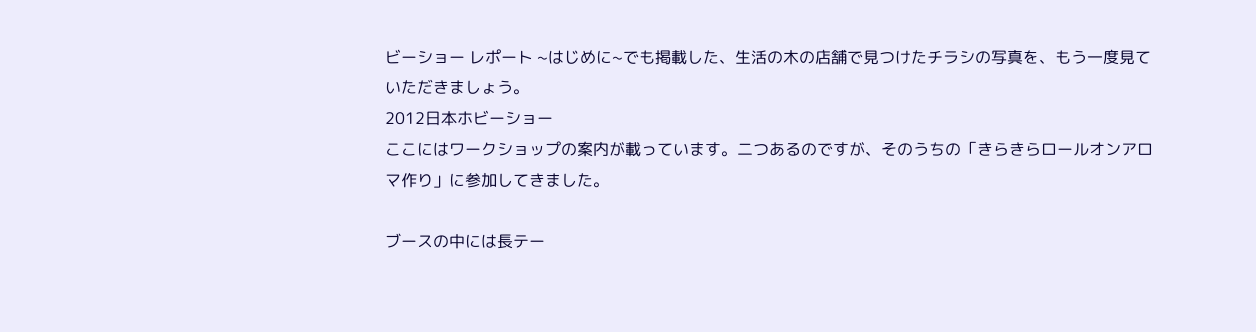ビーショー レポート ~はじめに~でも掲載した、生活の木の店舗で見つけたチラシの写真を、もう一度見ていただきましょう。
2012日本ホビーショー
ここにはワークショップの案内が載っています。二つあるのですが、そのうちの「きらきらロールオンアロマ作り」に参加してきました。

ブースの中には長テー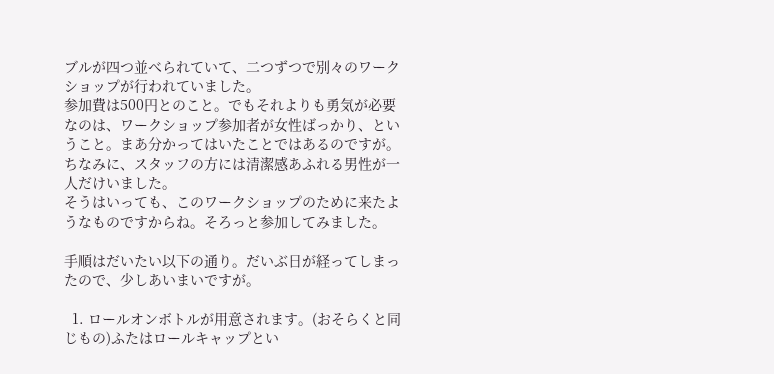ブルが四つ並べられていて、二つずつで別々のワークショップが行われていました。
参加費は500円とのこと。でもそれよりも勇気が必要なのは、ワークショップ参加者が女性ばっかり、ということ。まあ分かってはいたことではあるのですが。
ちなみに、スタッフの方には清潔感あふれる男性が一人だけいました。
そうはいっても、このワークショップのために来たようなものですからね。そろっと参加してみました。

手順はだいたい以下の通り。だいぶ日が経ってしまったので、少しあいまいですが。

  1. ロールオンボトルが用意されます。(おそらくと同じもの)ふたはロールキャップとい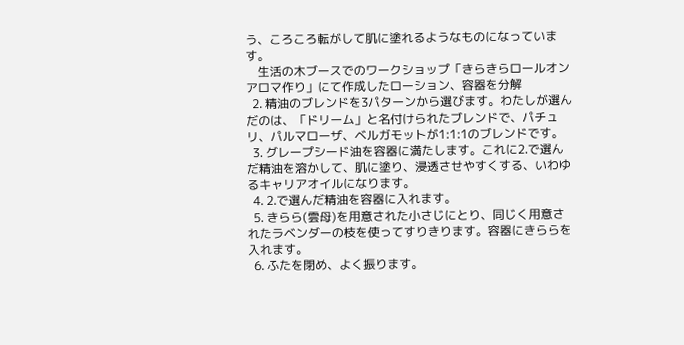う、ころころ転がして肌に塗れるようなものになっています。
    生活の木ブースでのワークショップ「きらきらロールオンアロマ作り」にて作成したローション、容器を分解
  2. 精油のブレンドを3パターンから選びます。わたしが選んだのは、「ドリーム」と名付けられたブレンドで、パチュリ、パルマローザ、ベルガモットが1:1:1のブレンドです。
  3. グレープシード油を容器に満たします。これに2.で選んだ精油を溶かして、肌に塗り、浸透させやすくする、いわゆるキャリアオイルになります。
  4. 2.で選んだ精油を容器に入れます。
  5. きらら(雲母)を用意された小さじにとり、同じく用意されたラベンダーの枝を使ってすりきります。容器にきららを入れます。
  6. ふたを閉め、よく振ります。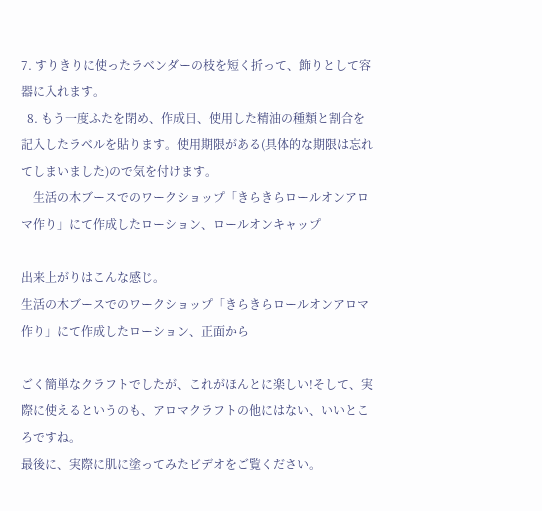7. すりきりに使ったラベンダーの枝を短く折って、飾りとして容器に入れます。
  8. もう一度ふたを閉め、作成日、使用した精油の種類と割合を記入したラベルを貼ります。使用期限がある(具体的な期限は忘れてしまいました)ので気を付けます。
    生活の木ブースでのワークショップ「きらきらロールオンアロマ作り」にて作成したローション、ロールオンキャップ

出来上がりはこんな感じ。
生活の木ブースでのワークショップ「きらきらロールオンアロマ作り」にて作成したローション、正面から

ごく簡単なクラフトでしたが、これがほんとに楽しい!そして、実際に使えるというのも、アロマクラフトの他にはない、いいところですね。
最後に、実際に肌に塗ってみたビデオをご覧ください。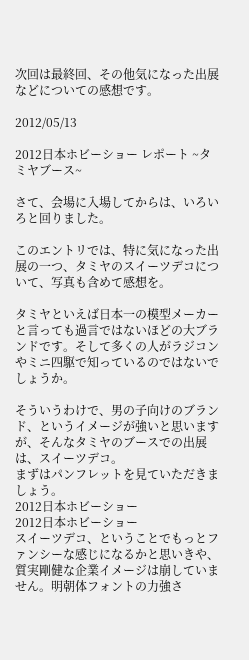次回は最終回、その他気になった出展などについての感想です。

2012/05/13

2012日本ホビーショー レポート ~タミヤブース~

さて、会場に入場してからは、いろいろと回りました。

このエントリでは、特に気になった出展の一つ、タミヤのスイーツデコについて、写真も含めて感想を。

タミヤといえば日本一の模型メーカーと言っても過言ではないほどの大ブランドです。そして多くの人がラジコンやミニ四駆で知っているのではないでしょうか。

そういうわけで、男の子向けのブランド、というイメージが強いと思いますが、そんなタミヤのブースでの出展は、スイーツデコ。
まずはパンフレットを見ていただきましょう。
2012日本ホビーショー
2012日本ホビーショー
スイーツデコ、ということでもっとファンシーな感じになるかと思いきや、質実剛健な企業イメージは崩していません。明朝体フォントの力強さ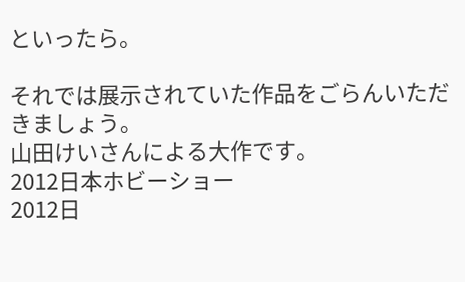といったら。

それでは展示されていた作品をごらんいただきましょう。
山田けいさんによる大作です。
2012日本ホビーショー
2012日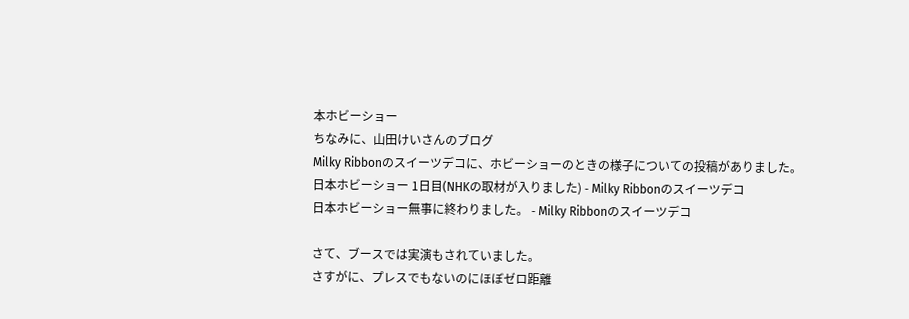本ホビーショー
ちなみに、山田けいさんのブログ
Milky Ribbonのスイーツデコに、ホビーショーのときの様子についての投稿がありました。
日本ホビーショー 1日目(NHKの取材が入りました) - Milky Ribbonのスイーツデコ
日本ホビーショー無事に終わりました。 - Milky Ribbonのスイーツデコ

さて、ブースでは実演もされていました。
さすがに、プレスでもないのにほぼゼロ距離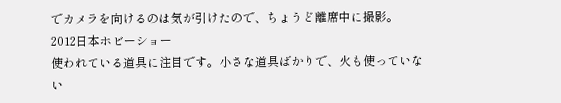でカメラを向けるのは気が引けたので、ちょうど離席中に撮影。
2012日本ホビーショー
使われている道具に注目です。小さな道具ばかりで、火も使っていない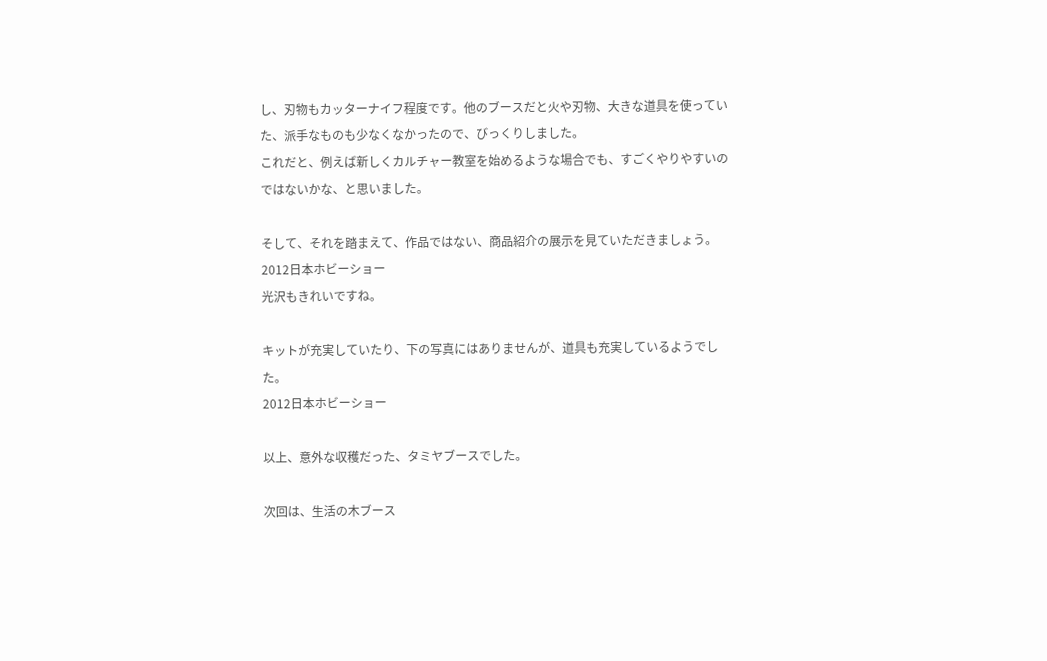し、刃物もカッターナイフ程度です。他のブースだと火や刃物、大きな道具を使っていた、派手なものも少なくなかったので、びっくりしました。
これだと、例えば新しくカルチャー教室を始めるような場合でも、すごくやりやすいのではないかな、と思いました。

そして、それを踏まえて、作品ではない、商品紹介の展示を見ていただきましょう。
2012日本ホビーショー
光沢もきれいですね。

キットが充実していたり、下の写真にはありませんが、道具も充実しているようでした。
2012日本ホビーショー

以上、意外な収穫だった、タミヤブースでした。

次回は、生活の木ブース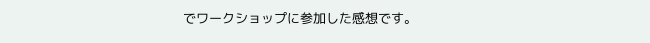でワークショップに参加した感想です。